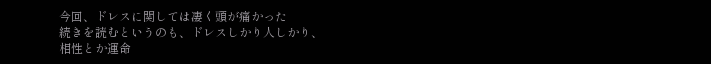今回、ドレスに関しては凄く頭が痛かった
続きを読むというのも、ドレスしかり人しかり、
相性とか運命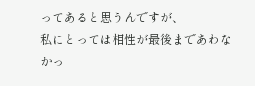ってあると思うんですが、
私にとっては相性が最後まであわなかっ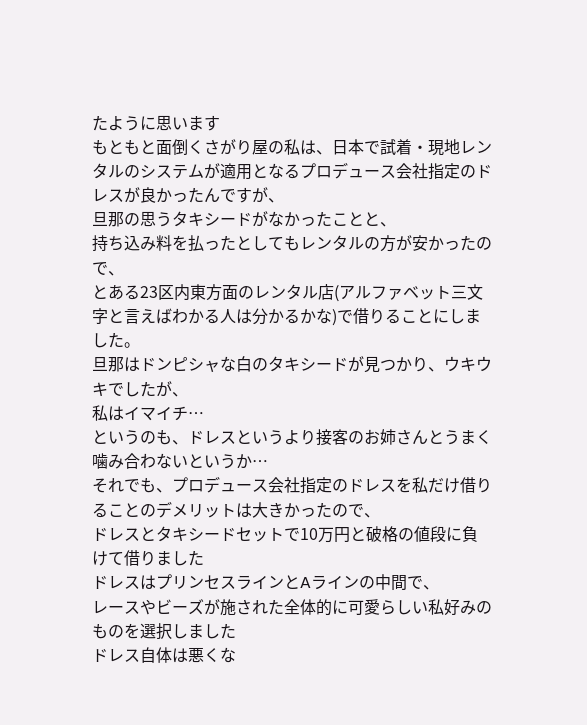たように思います
もともと面倒くさがり屋の私は、日本で試着・現地レンタルのシステムが適用となるプロデュース会社指定のドレスが良かったんですが、
旦那の思うタキシードがなかったことと、
持ち込み料を払ったとしてもレンタルの方が安かったので、
とある23区内東方面のレンタル店(アルファベット三文字と言えばわかる人は分かるかな)で借りることにしました。
旦那はドンピシャな白のタキシードが見つかり、ウキウキでしたが、
私はイマイチ…
というのも、ドレスというより接客のお姉さんとうまく噛み合わないというか…
それでも、プロデュース会社指定のドレスを私だけ借りることのデメリットは大きかったので、
ドレスとタキシードセットで10万円と破格の値段に負けて借りました
ドレスはプリンセスラインとAラインの中間で、
レースやビーズが施された全体的に可愛らしい私好みのものを選択しました
ドレス自体は悪くな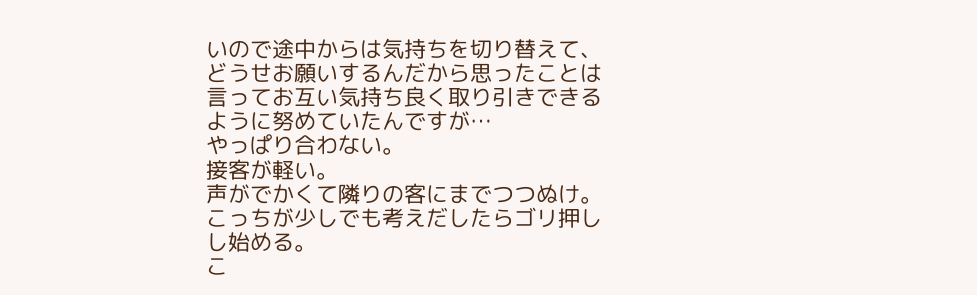いので途中からは気持ちを切り替えて、
どうせお願いするんだから思ったことは言ってお互い気持ち良く取り引きできるように努めていたんですが…
やっぱり合わない。
接客が軽い。
声がでかくて隣りの客にまでつつぬけ。
こっちが少しでも考えだしたらゴリ押しし始める。
こ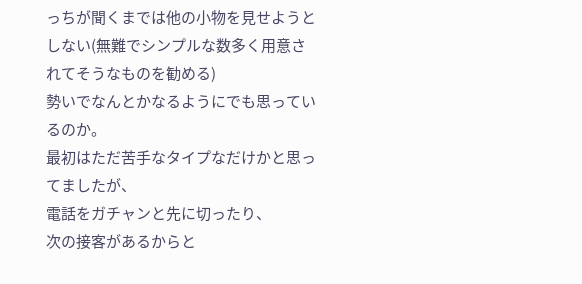っちが聞くまでは他の小物を見せようとしない(無難でシンプルな数多く用意されてそうなものを勧める)
勢いでなんとかなるようにでも思っているのか。
最初はただ苦手なタイプなだけかと思ってましたが、
電話をガチャンと先に切ったり、
次の接客があるからと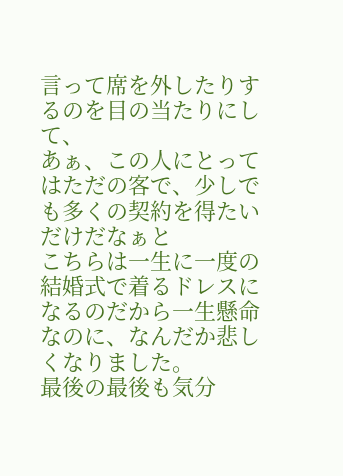言って席を外したりするのを目の当たりにして、
あぁ、この人にとってはただの客で、少しでも多くの契約を得たいだけだなぁと
こちらは一生に一度の結婚式で着るドレスになるのだから一生懸命なのに、なんだか悲しくなりました。
最後の最後も気分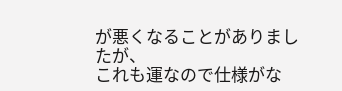が悪くなることがありましたが、
これも運なので仕様がな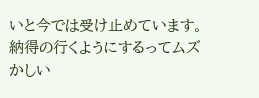いと今では受け止めています。
納得の行くようにするってムズかしい